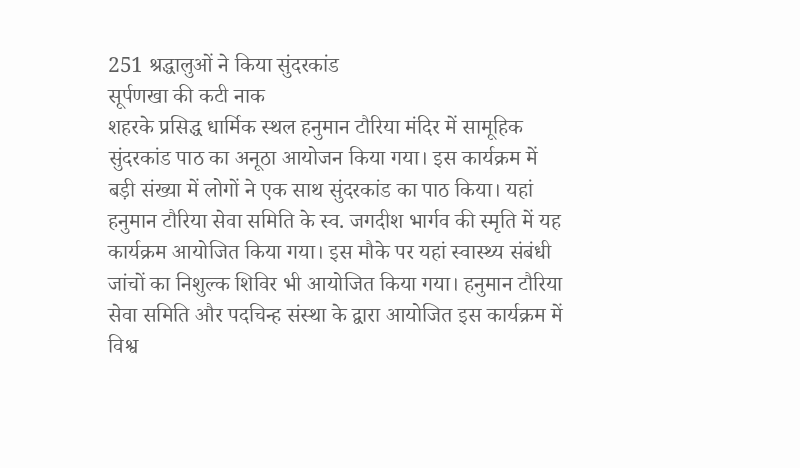251 श्रद्धालुओं ने किया सुंदरकांड
सूर्पणखा की कटी नाक
शहरके प्रसिद्ध धार्मिक स्थल हनुमान टौरिया मंदिर में सामूहिक सुंदरकांड पाठ का अनूठा आयोजन किया गया। इस कार्यक्रम में बड़ी संख्या में लोगों ने एक साथ सुंदरकांड का पाठ किया। यहां हनुमान टौरिया सेवा समिति के स्व. जगदीश भार्गव की स्मृति में यह कार्यक्रम आयोजित किया गया। इस मौके पर यहां स्वास्थ्य संबंधी जांचों का निशुल्क शिविर भी आयोजित किया गया। हनुमान टौरिया सेवा समिति और पदचिन्ह संस्था के द्वारा आयोजित इस कार्यक्रम में विश्व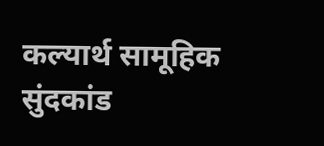कल्यार्थ सामूहिक सुंदकांड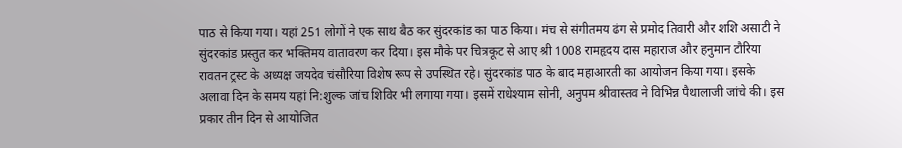पाठ से किया गया। यहां 251 लोगों ने एक साथ बैठ कर सुंदरकांड का पाठ किया। मंच से संगीतमय ढंग से प्रमोद तिवारी और शशि असाटी ने सुंदरकांड प्रस्तुत कर भक्तिमय वातावरण कर दिया। इस मौके पर चित्रकूट से आए श्री 1008 रामहृदय दास महाराज और हनुमान टौरिया रावतन ट्रस्ट के अध्यक्ष जयदेव चंसौरिया विशेष रूप से उपस्थित रहे। सुंदरकांड पाठ के बाद महाआरती का आयोजन किया गया। इसके अलावा दिन के समय यहां नि:शुल्क जांच शिविर भी लगाया गया। इसमें राधेश्याम सोनी, अनुपम श्रीवास्तव ने विभिन्न पैथालाजी जांचे की। इस प्रकार तीन दिन से आयोजित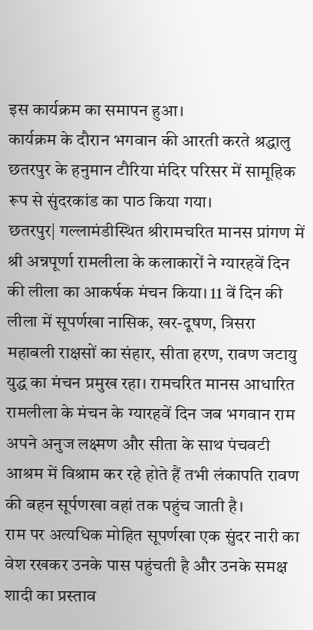इस कार्यक्रम का समापन हुआ।
कार्यक्रम के दौरान भगवान की आरती करते श्रद्धालु
छतरपुर के हनुमान टौरिया मंदिर परिसर में सामूहिक रूप से सुंदरकांड का पाठ किया गया।
छतरपुर| गल्लामंडीस्थित श्रीरामचरित मानस प्रांगण में श्री अन्नपूर्णा रामलीला के कलाकारों ने ग्यारहवें दिन की लीला का आकर्षक मंचन किया। 11 वें दिन की लीला में सूपर्णखा नासिक, खर-दूषण, त्रिसरा महाबली राक्षसों का संहार, सीता हरण, रावण जटायु युद्ध का मंचन प्रमुख रहा। रामचरित मानस आधारित रामलीला के मंचन के ग्यारहवें दिन जब भगवान राम अपने अनुज लक्ष्मण और सीता के साथ पंचवटी आश्रम में विश्राम कर रहे होते हैं तभी लंकापति रावण की बहन सूर्पणखा वहां तक पहुंच जाती है।
राम पर अत्यधिक मोहित सूपर्णखा एक सुंदर नारी का वेश रखकर उनके पास पहुंचती है और उनके समक्ष शादी का प्रस्ताव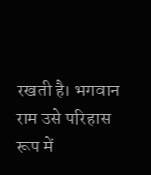रखती है। भगवान राम उसे परिहास रूप में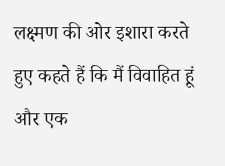लक्ष्मण की ओर इशारा करते हुए कहते हैं कि मैं विवाहित हूं और एक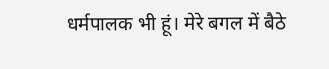धर्मपालक भी हूं। मेरे बगल में बैठे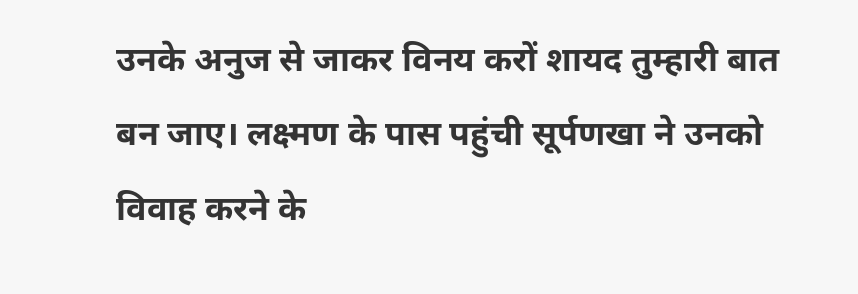उनके अनुज से जाकर विनय करों शायद तुम्हारी बात बन जाए। लक्ष्मण के पास पहुंची सूर्पणखा ने उनको विवाह करने के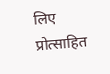लिए प्रोत्साहित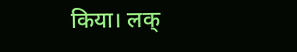किया। लक्